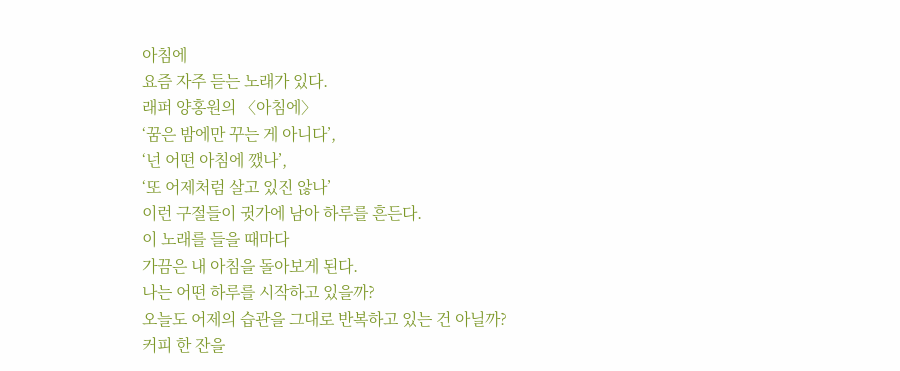아침에
요즘 자주 듣는 노래가 있다.
래퍼 양홍원의 〈아침에〉
‘꿈은 밤에만 꾸는 게 아니다’,
‘넌 어떤 아침에 깼나’,
‘또 어제처럼 살고 있진 않나’
이런 구절들이 귓가에 남아 하루를 흔든다.
이 노래를 들을 때마다
가끔은 내 아침을 돌아보게 된다.
나는 어떤 하루를 시작하고 있을까?
오늘도 어제의 습관을 그대로 반복하고 있는 건 아닐까?
커피 한 잔을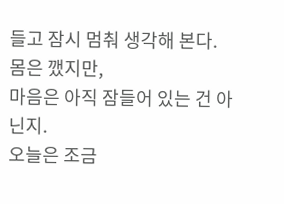들고 잠시 멈춰 생각해 본다.
몸은 깼지만,
마음은 아직 잠들어 있는 건 아닌지.
오늘은 조금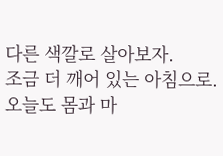다른 색깔로 살아보자.
조금 더 깨어 있는 아침으로.
오늘도 몸과 마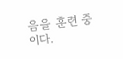음을 훈련 중이다.